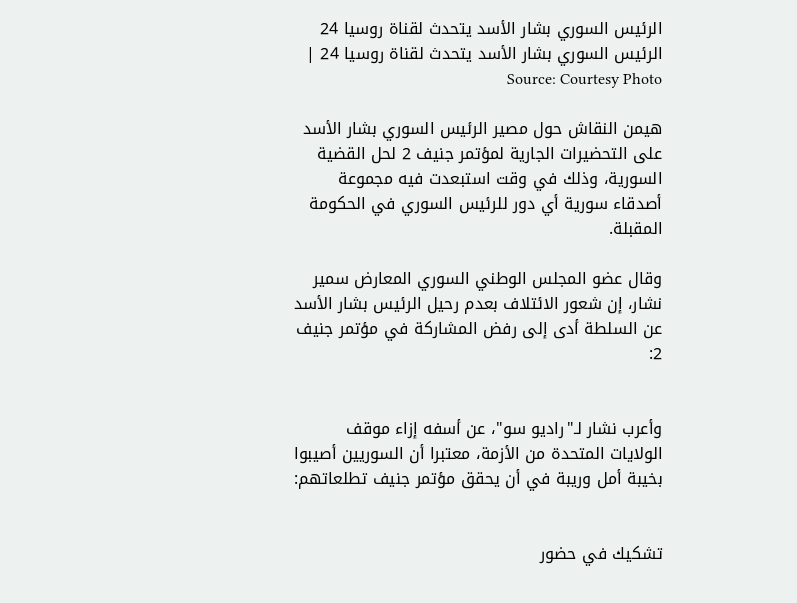الرئيس السوري بشار الأسد يتحدث لقناة روسيا 24
الرئيس السوري بشار الأسد يتحدث لقناة روسيا 24 | Source: Courtesy Photo

هيمن النقاش حول مصير الرئيس السوري بشار الأسد على التحضيرات الجارية لمؤتمر جنيف 2 لحل القضية السورية، وذلك في وقت استبعدت فيه مجموعة أصدقاء سورية أي دور للرئيس السوري في الحكومة المقبلة.

وقال عضو المجلس الوطني السوري المعارض سمير نشار، إن شعور الائتلاف بعدم رحيل الرئيس بشار الأسد عن السلطة أدى إلى رفض المشاركة في مؤتمر جنيف 2:


وأعرب نشار لـ"راديو سو"، عن أسفه إزاء موقف الولايات المتحدة من الأزمة، معتبرا أن السوريين أصيبوا بخيبة أمل وريبة في أن يحقق مؤتمر جنيف تطلعاتهم:


تشكيك في حضور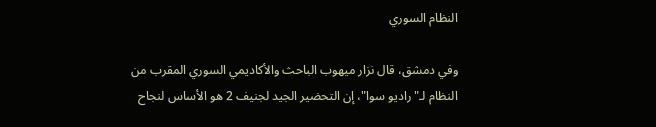النظام السوري

وفي دمشق، قال نزار ميهوب الباحث والأكاديمي السوري المقرب من النظام لـ"راديو سوا"، إن التحضير الجيد لجنيف 2 هو الأساس لنجاح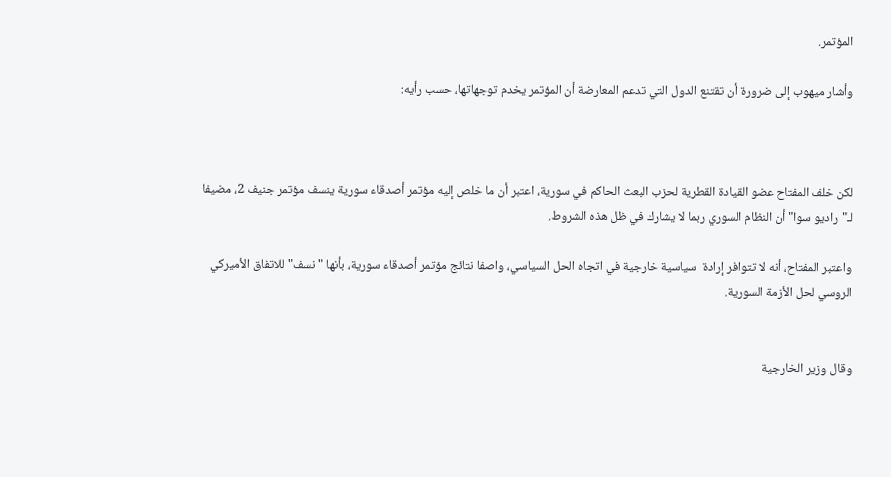المؤتمر.

وأشار ميهوب إلى ضرورة أن تقتنع الدول التي تدعم المعارضة أن المؤتمر يخدم توجهاتها، حسب رأيه:



لكن خلف المفتاح عضو القيادة القطرية لحزب البعث الحاكم في سورية، اعتبر أن ما خلص إليه مؤتمر أصدقاء سورية ينسف مؤتمر جنيف 2، مضيفا لـ"راديو سوا" أن النظام السوري ربما لا يشارك في ظل هذه الشروط.

واعتبر المفتاح، أنه لا تتوافر إرادة  سياسية خارجية في اتجاه الحل السياسي، واصفا نتائج مؤتمر أصدقاء سورية، بأنها "نسف" للاتفاق الأميركي الروسي لحل الأزمة السورية.


وقال وزير الخارجية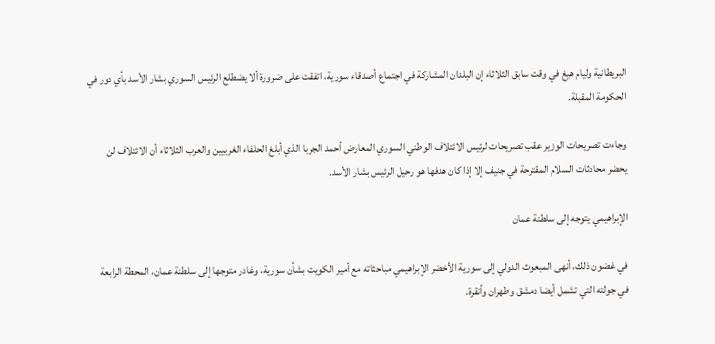البريطانية وليام هيغ في وقت سابق الثلاثاء إن البلدان المشاركة في اجتماع أصدقاء سورية، اتفقت على ضرورة ألا يضطلع الرئيس السوري بشار الأسد بأي دور في الحكومة المقبلة.

وجاءت تصريحات الوزير عقب تصريحات لرئيس الائتلاف الوطني السوري المعارض أحمد الجربا الذي أبلغ الحلفاء الغربيين والعرب الثلاثاء أن الائتلاف لن يحضر محادثات السلام المقترحة في جنيف إلا إذا كان هدفها هو رحيل الرئيس بشار الأسد.

الإبراهيمي يتوجه إلى سلطنة عمان

في غضون ذلك، أنهى المبعوث الدولي إلى سورية الأخضر الإبراهيمي مباحثاته مع أمير الكويت بشأن سورية، وغادر متوجها إلى سلطنة عمان، المحطة الرابعة في جولته التي تشمل أيضا دمشق وطهران وأنقرة.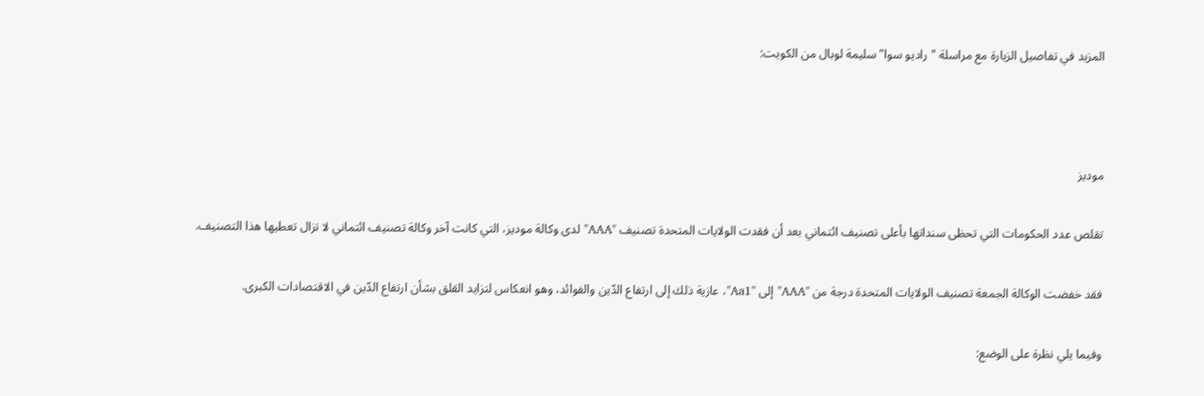المزيد في تفاصيل الزيارة مع مراسلة "راديو سوا" سليمة لوبال من الكويت:



موديز

تقلص عدد الحكومات التي تحظى سنداتها بأعلى تصنيف ائتماني بعد أن فقدت الولايات المتحدة تصنيف "AAA" لدى وكالة موديز، التي كانت آخر وكالة تصنيف ائتماني لا تزال تعطيها هذا التصنيف.

فقد خفضت الوكالة الجمعة تصنيف الولايات المتحدة درجة من "AAA" إلى "Aa1"، عازية ذلك إلى ارتفاع الدّين والفوائد، وهو انعكاس لتزايد القلق بشأن ارتفاع الدّين في الاقتصادات الكبرى.

وفيما يلي نظرة على الوضع: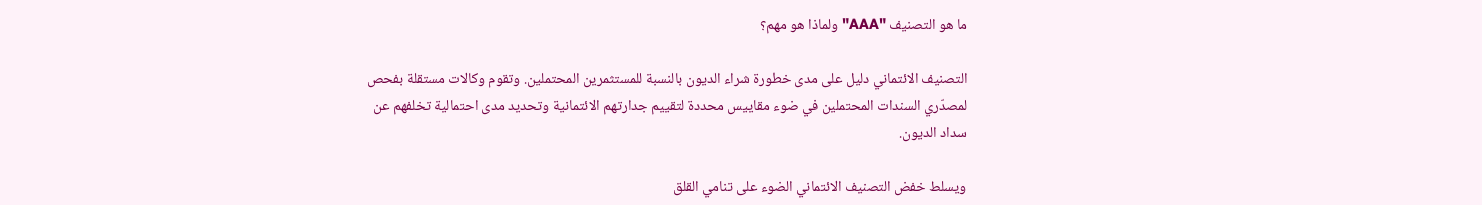ما هو التصنيف "AAA" ولماذا هو مهم؟

التصنيف الائتماني دليل على مدى خطورة شراء الديون بالنسبة للمستثمرين المحتملين. وتقوم وكالات مستقلة بفحص لمصدّري السندات المحتملين في ضوء مقاييس محددة لتقييم جدارتهم الائتمانية وتحديد مدى احتمالية تخلفهم عن سداد الديون.

ويسلط خفض التصنيف الائتماني الضوء على تنامي القلق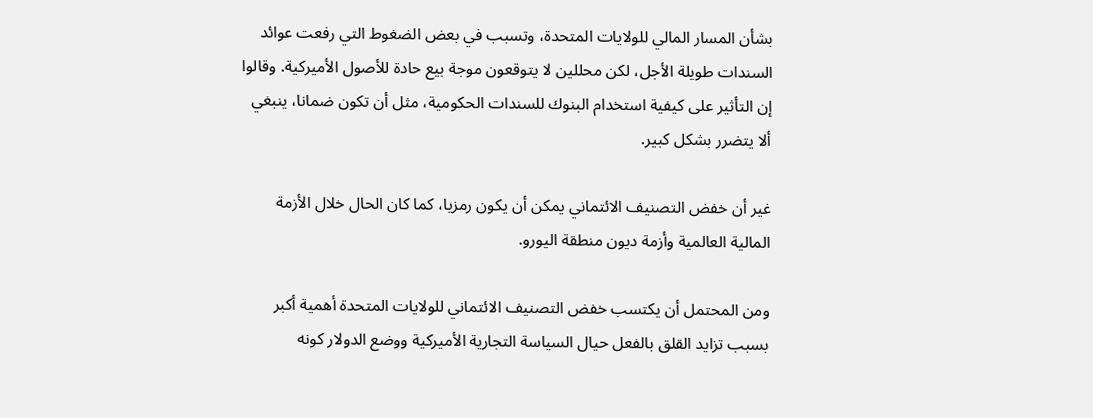بشأن المسار المالي للولايات المتحدة، وتسبب في بعض الضغوط التي رفعت عوائد السندات طويلة الأجل، لكن محللين لا يتوقعون موجة بيع حادة للأصول الأميركية. وقالوا إن التأثير على كيفية استخدام البنوك للسندات الحكومية، مثل أن تكون ضمانا، ينبغي ألا يتضرر بشكل كبير.

غير أن خفض التصنيف الائتماني يمكن أن يكون رمزيا، كما كان الحال خلال الأزمة المالية العالمية وأزمة ديون منطقة اليورو.

ومن المحتمل أن يكتسب خفض التصنيف الائتماني للولايات المتحدة أهمية أكبر بسبب تزايد القلق بالفعل حيال السياسة التجارية الأميركية ووضع الدولار كونه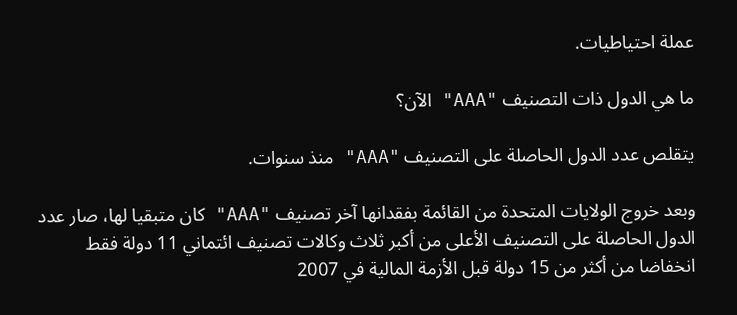عملة احتياطيات.

ما هي الدول ذات التصنيف "AAA" الآن؟

يتقلص عدد الدول الحاصلة على التصنيف "AAA" منذ سنوات.

وبعد خروج الولايات المتحدة من القائمة بفقدانها آخر تصنيف "AAA" كان متبقيا لها، صار عدد الدول الحاصلة على التصنيف الأعلى من أكبر ثلاث وكالات تصنيف ائتماني 11 دولة فقط انخفاضا من أكثر من 15 دولة قبل الأزمة المالية في 2007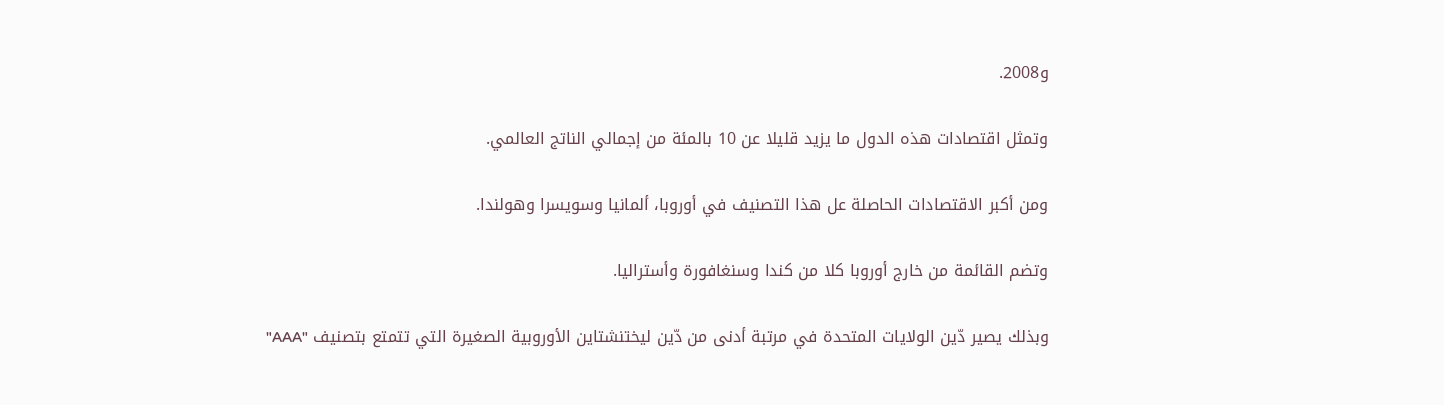و2008.

وتمثل اقتصادات هذه الدول ما يزيد قليلا عن 10 بالمئة من إجمالي الناتج العالمي.

ومن أكبر الاقتصادات الحاصلة عل هذا التصنيف في أوروبا، ألمانيا وسويسرا وهولندا.

وتضم القائمة من خارج أوروبا كلا من كندا وسنغافورة وأستراليا.

وبذلك يصير دّين الولايات المتحدة في مرتبة أدنى من دّين ليختنشتاين الأوروبية الصغيرة التي تتمتع بتصنيف "AAA"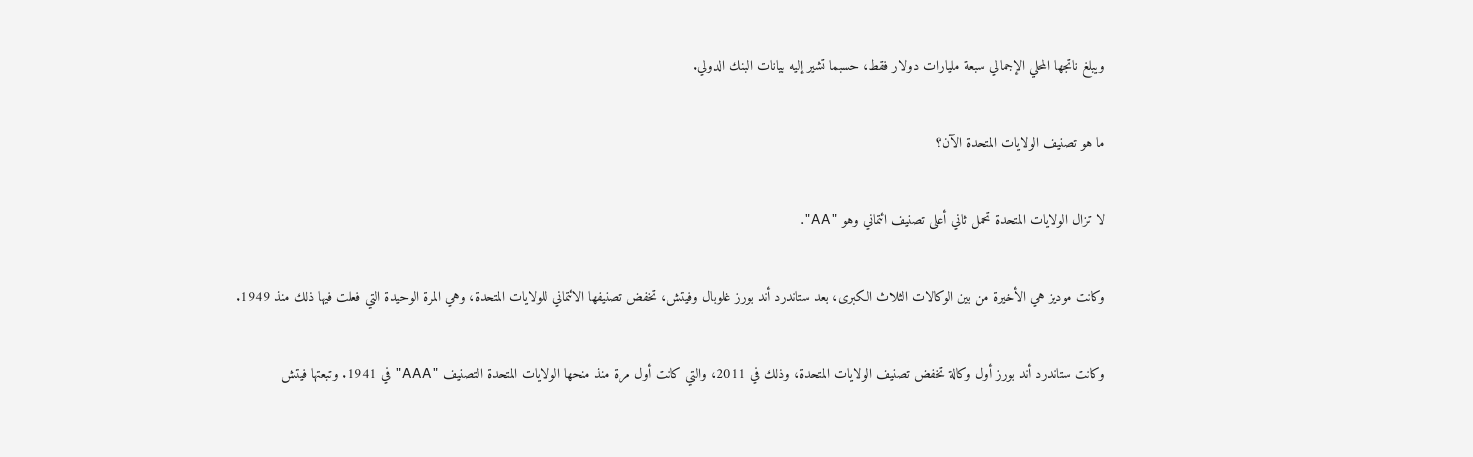ويبلغ ناتجها المحلي الإجمالي سبعة مليارات دولار فقط، حسبما تشير إليه بيانات البنك الدولي.

ما هو تصنيف الولايات المتحدة الآن؟

لا تزال الولايات المتحدة تحمل ثاني أعلى تصنيف ائتماني وهو "AA".

وكانت موديز هي الأخيرة من بين الوكالات الثلاث الكبرى، بعد ستاندرد أند بورز غلوبال وفيتش، تخفض تصنيفها الائتماني للولايات المتحدة، وهي المرة الوحيدة التي فعلت فيها ذلك منذ 1949.

وكانت ستاندرد أند بورز أول وكالة تخفض تصنيف الولايات المتحدة، وذلك في 2011، والتي كانت أول مرة منذ منحها الولايات المتحدة التصنيف "AAA" في 1941. وتبعتها فيتش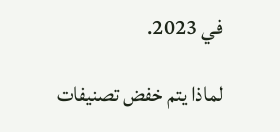في 2023.

لماذا يتم خفض تصنيفات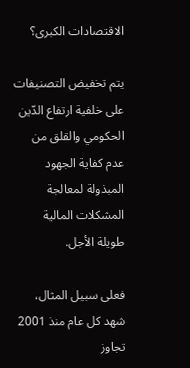الاقتصادات الكبرى؟

يتم تخفيض التصنيفات على خلفية ارتفاع الدّين الحكومي والقلق من عدم كفاية الجهود المبذولة لمعالجة المشكلات المالية طويلة الأجل.

فعلى سبيل المثال، شهد كل عام منذ 2001 تجاوز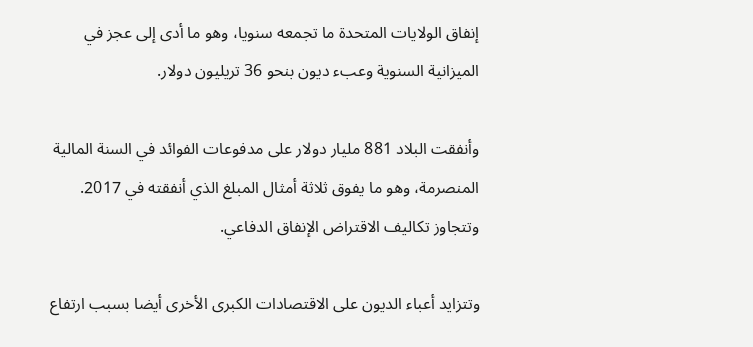إنفاق الولايات المتحدة ما تجمعه سنويا، وهو ما أدى إلى عجز في الميزانية السنوية وعبء ديون بنحو 36 تريليون دولار.

وأنفقت البلاد 881 مليار دولار على مدفوعات الفوائد في السنة المالية المنصرمة، وهو ما يفوق ثلاثة أمثال المبلغ الذي أنفقته في 2017. وتتجاوز تكاليف الاقتراض الإنفاق الدفاعي.

وتتزايد أعباء الديون على الاقتصادات الكبرى الأخرى أيضا بسبب ارتفاع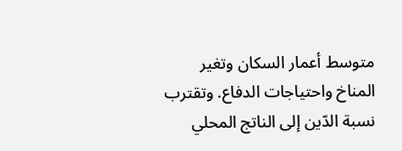متوسط أعمار السكان وتغير المناخ واحتياجات الدفاع. وتقترب نسبة الدّين إلى الناتج المحلي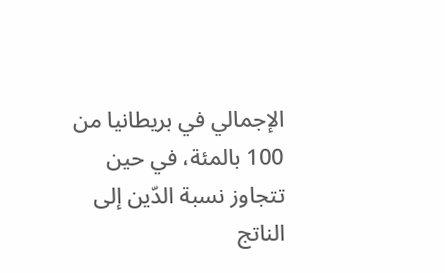الإجمالي في بريطانيا من 100 بالمئة، في حين تتجاوز نسبة الدّين إلى الناتج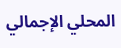المحلي الإجمالي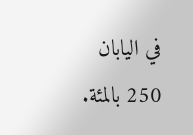في اليابان 250 بالمئة.